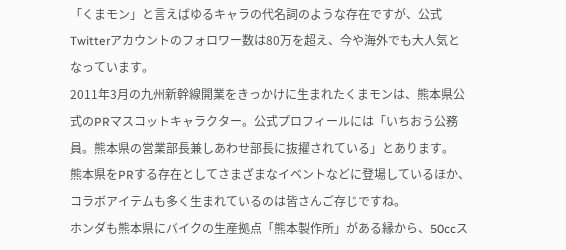「くまモン」と言えばゆるキャラの代名詞のような存在ですが、公式Twitterアカウントのフォロワー数は80万を超え、今や海外でも大人気となっています。
2011年3月の九州新幹線開業をきっかけに生まれたくまモンは、熊本県公式のPRマスコットキャラクター。公式プロフィールには「いちおう公務員。熊本県の営業部長兼しあわせ部長に抜擢されている」とあります。
熊本県をPRする存在としてさまざまなイベントなどに登場しているほか、コラボアイテムも多く生まれているのは皆さんご存じですね。
ホンダも熊本県にバイクの生産拠点「熊本製作所」がある縁から、50ccス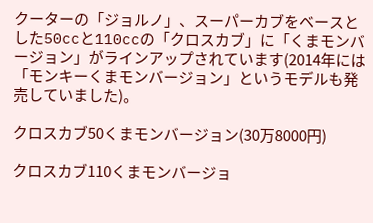クーターの「ジョルノ」、スーパーカブをベースとした50ccと110ccの「クロスカブ」に「くまモンバージョン」がラインアップされています(2014年には「モンキーくまモンバージョン」というモデルも発売していました)。

クロスカブ50くまモンバージョン(30万8000円)

クロスカブ110くまモンバージョ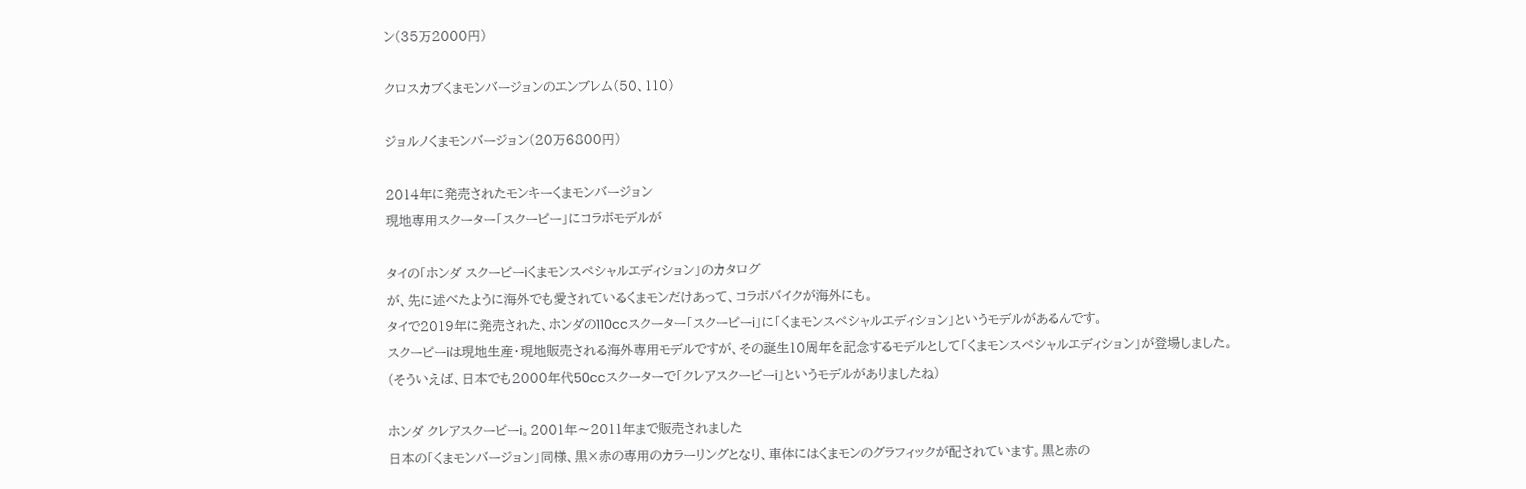ン(35万2000円)

クロスカブくまモンバージョンのエンブレム(50、110)

ジョルノくまモンバージョン(20万6800円)

2014年に発売されたモンキーくまモンバージョン
現地専用スクーター「スクーピー」にコラボモデルが

タイの「ホンダ スクーピーiくまモンスペシャルエディション」のカタログ
が、先に述べたように海外でも愛されているくまモンだけあって、コラボバイクが海外にも。
タイで2019年に発売された、ホンダの110ccスクーター「スクーピーi」に「くまモンスペシャルエディション」というモデルがあるんです。
スクーピーiは現地生産・現地販売される海外専用モデルですが、その誕生10周年を記念するモデルとして「くまモンスペシャルエディション」が登場しました。
(そういえば、日本でも2000年代50ccスクーターで「クレアスクーピーi」というモデルがありましたね)

ホンダ クレアスクーピーi。2001年〜2011年まで販売されました
日本の「くまモンバージョン」同様、黒×赤の専用のカラーリングとなり、車体にはくまモンのグラフィックが配されています。黒と赤の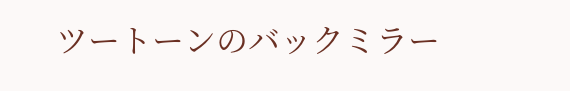ツートーンのバックミラー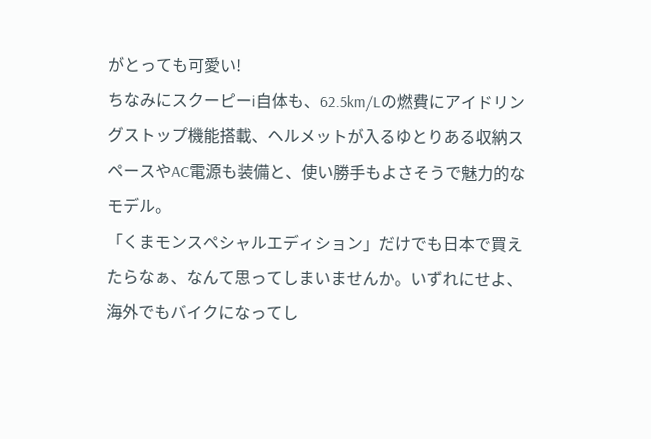がとっても可愛い!
ちなみにスクーピーi自体も、62.5km/Lの燃費にアイドリングストップ機能搭載、ヘルメットが入るゆとりある収納スペースやAC電源も装備と、使い勝手もよさそうで魅力的なモデル。
「くまモンスペシャルエディション」だけでも日本で買えたらなぁ、なんて思ってしまいませんか。いずれにせよ、海外でもバイクになってし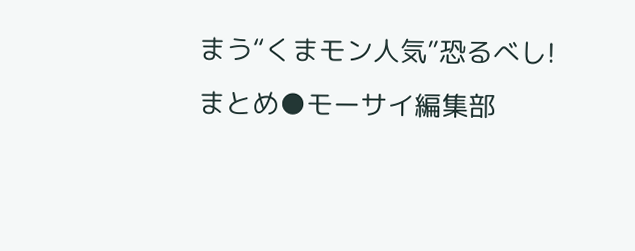まう“くまモン人気”恐るべし!
まとめ●モーサイ編集部